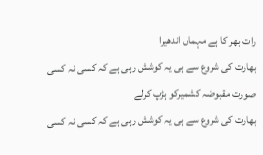رات بھر کا ہے مہماں اندھیرا
بھارت کی شروع سے ہی یہ کوشش رہی ہے کہ کسی نہ کسی صورت مقبوضہ کشمیرکو ہڑپ کرلے
بھارت کی شروع سے ہی یہ کوشش رہی ہے کہ کسی نہ کسی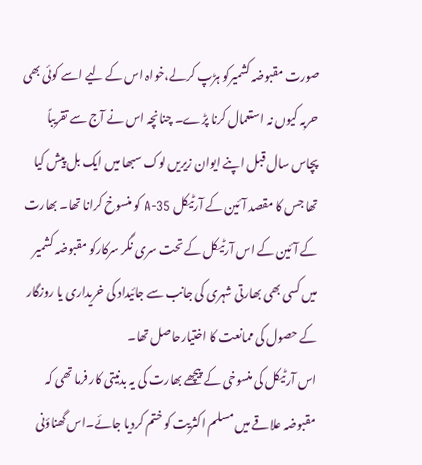صورت مقبوضہ کشمیرکو ہڑپ کرلے،خواہ اس کے لیے اسے کوئی بھی حربہ کیوں نہ استعمال کرنا پڑے۔ چنانچہ اس نے آج سے تقریباً پچاس سال قبل اپنے ایوان زیریں لوک سبھا میں ایک بل پیش کیا تھا جس کا مقصد آئین کے آرٹیکل 35-A کو منسوخ کرانا تھا۔ بھارت کے آئین کے اس آرٹیکل کے تحت سری نگر سرکارکو مقبوضہ کشمیر میں کسی بھی بھارتی شہری کی جانب سے جائیداد کی خریداری یا روزگار کے حصول کی ممانعت کا اختیارحاصل تھا۔
اس آرٹیکل کی منسوخی کے پیچھے بھارت کی یہ بدنیتی کار فرما تھی کہ مقبوضہ علاقے میں مسلم اکثریت کو ختم کردیا جائے۔اس گھناؤنی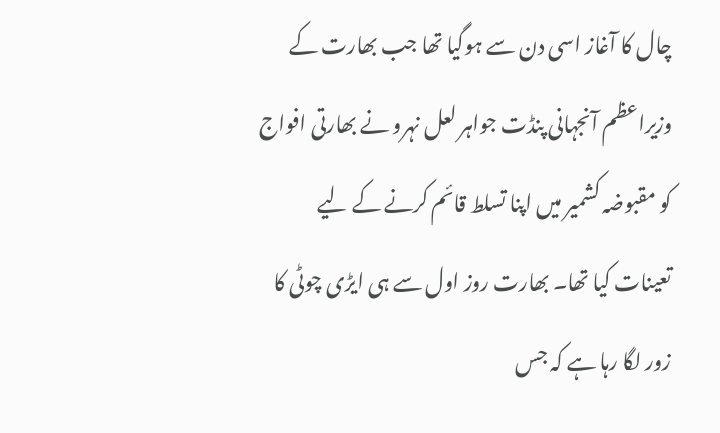چال کا آغاز اسی دن سے ہوگیا تھا جب بھارت کے وزیراعظم آنجہانی پنڈت جواہر لعل نہرو نے بھارتی افواج کو مقبوضہ کشمیر میں اپنا تسلط قائم کرنے کے لیے تعینات کیا تھا۔ بھارت روز اول سے ہی ایڑی چوٹی کا زور لگا رہا ہے کہ جس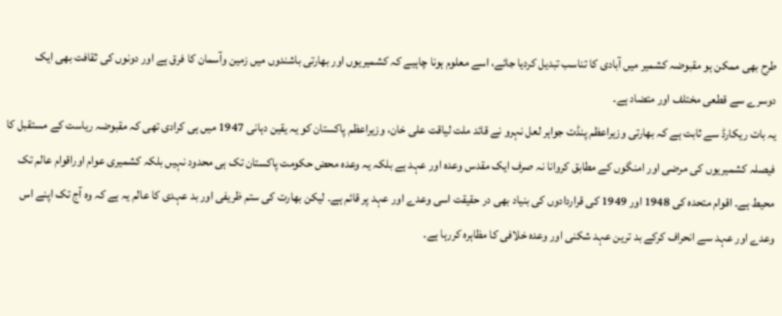طرح بھی ممکن ہو مقبوضہ کشمیر میں آبادی کا تناسب تبدیل کردیا جائے، اسے معلوم ہونا چاہیے کہ کشمیریوں اور بھارتی باشندوں میں زمین وآسمان کا فرق ہے اور دونوں کی ثقافت بھی ایک دوسرے سے قطعی مختلف اور متضاد ہے۔
یہ بات ریکارڈ سے ثابت ہے کہ بھارتی وزیراعظم پنڈت جواہر لعل نہرو نے قائد ملت لیاقت علی خان، وزیراعظم پاکستان کو یہ یقین دہانی 1947 میں ہی کرادی تھی کہ مقبوضہ ریاست کے مستقبل کا فیصلہ کشمیریوں کی مرضی اور امنگوں کے مطابق کروانا نہ صرف ایک مقدس وعدہ اور عہد ہے بلکہ یہ وعدہ محض حکومت پاکستان تک ہی محدود نہیں بلکہ کشمیری عوام اوراقوام عالم تک محیط ہے۔ اقوام متحدہ کی 1948 اور 1949 کی قراردادوں کی بنیاد بھی در حقیقت اسی وعدے اور عہد پر قائم ہے۔ لیکن بھارت کی ستم ظریفی اور بد عہدی کا عالم یہ ہے کہ وہ آج تک اپنے اس وعدے اور عہد سے انحراف کرکے بد ترین عہد شکنی اور وعدہ خلافی کا مظاہرہ کررہا ہے۔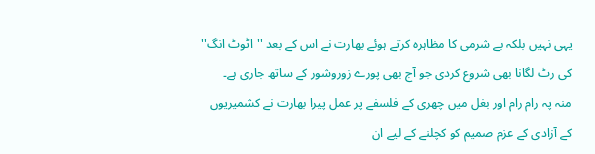یہی نہیں بلکہ بے شرمی کا مظاہرہ کرتے ہوئے بھارت نے اس کے بعد ''اٹوٹ انگ'' کی رٹ لگانا بھی شروع کردی جو آج بھی پورے زوروشور کے ساتھ جاری ہے۔
منہ پہ رام رام اور بغل میں چھری کے فلسفے پر عمل پیرا بھارت نے کشمیریوں کے آزادی کے عزم صمیم کو کچلنے کے لیے ان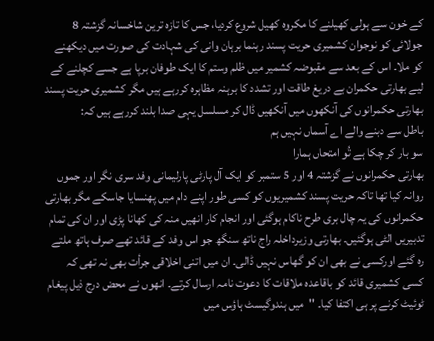کے خون سے ہولی کھیلنے کا مکروہ کھیل شروع کردیا، جس کا تازہ ترین شاخسانہ گزشتہ 8 جولائی کو نوجوان کشمیری حریت پسند رہنما برہان وانی کی شہادت کی صورت میں دیکھنے کو ملا۔ اس کے بعد سے مقبوضہ کشمیر میں ظلم وستم کا ایک طوفان برپا ہے جسے کچلنے کے لیے بھارتی حکمران بے دریغ طاقت اور تشدد کا برہنہ مظاہرہ کررہے ہیں مگر کشمیری حریت پسند بھارتی حکمرانوں کی آنکھوں میں آنکھیں ڈال کر مسلسل یہی صدا بلند کررہے ہیں کہ:
باطل سے دبنے والے اے آسماں نہیں ہم
سو بار کر چکا ہے تُو امتحاں ہمارا
بھارتی حکمرانوں نے گزشتہ 4 اور 5 ستمبر کو ایک آل پارٹی پارلیمانی وفد سری نگر اور جموں روانہ کیا تھا تاکہ حریت پسند کشمیریوں کو کسی طور اپنے دام میں پھنسایا جاسکے مگر بھارتی حکمرانوں کی یہ چال بری طرح ناکام ہوگئی اور انجام کار انھیں منہ کی کھانا پڑی اور ان کی تمام تدبیریں الٹی ہوگئیں۔ بھارتی وزیرداخلہ راج ناتھ سنگھ جو اس وفد کے قائد تھے صرف ہاتھ ملتے رہ گئے اورکسی نے بھی ان کو گھاس نہیں ڈالی۔ ان میں اتنی اخلاقی جرأت بھی نہ تھی کہ کسی کشمیری قائد کو باقاعدہ ملاقات کا دعوت نامہ ارسال کرتے۔ انھوں نے محض درج ذیل پیغام ٹوئیٹ کرنے پر ہی اکتفا کیا۔ ''میں ہندوگیسٹ ہاؤس میں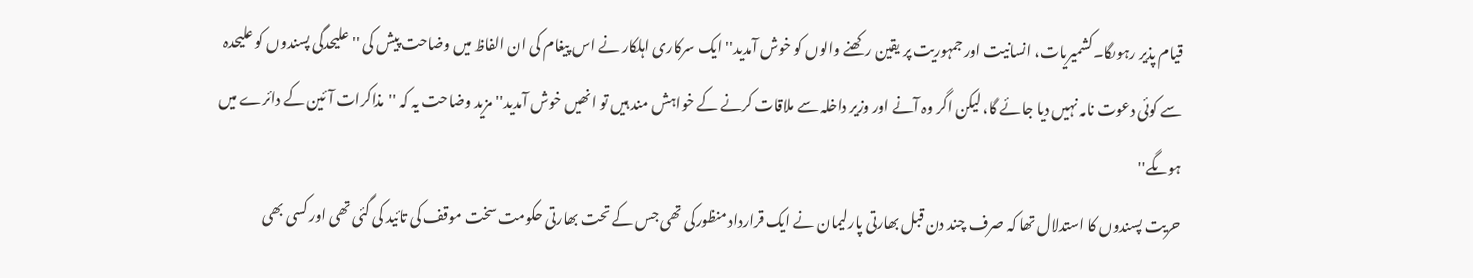قیام پذیر رہوںگا۔کشمیریات، انسانیت اور جمہوریت پر یقین رکھنے والوں کو خوش آمدید'' ایک سرکاری اہلکار نے اس پیغام کی ان الفاظ میں وضاحت پیش کی ''علیحدگی پسندوں کو علیحدہ سے کوئی دعوت نامہ نہیں دیا جائے گا، لیکن اگر وہ آنے اور وزیر داخلہ سے ملاقات کرنے کے خواہش مند ہیں تو انھیں خوش آمدید'' مزید وضاحت یہ کہ ''مذاکرات آئین کے دائرے میں ہوںگے''
حریت پسندوں کا استدلال تھا کہ صرف چند دن قبل بھارتی پارلیمان نے ایک قرارداد منظورکی تھی جس کے تحت بھارتی حکومت سخت موقف کی تائید کی گئی تھی اور کسی بھی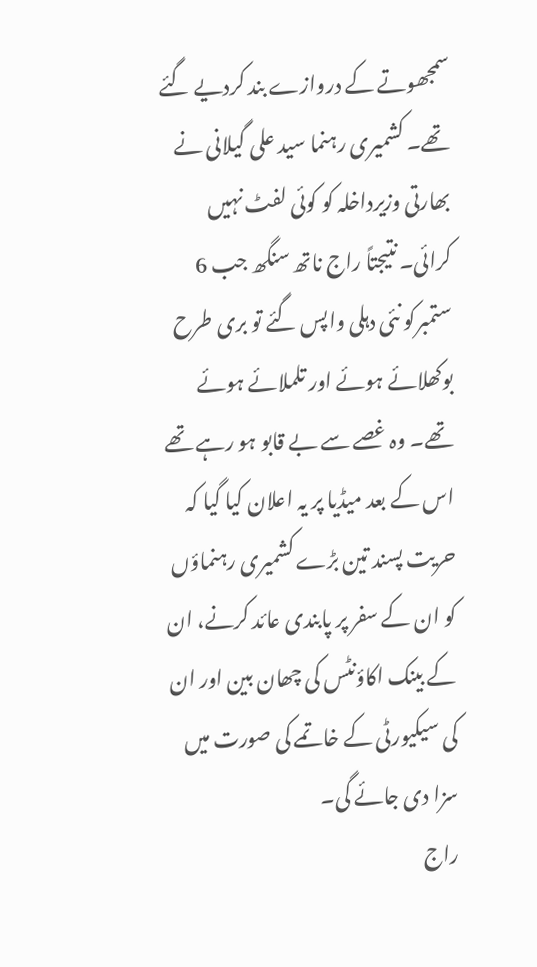سمجھوتے کے دروازے بند کردیے گئے تھے۔ کشمیری رہنما سید علی گیلانی نے بھارتی وزیرداخلہ کو کوئی لفٹ نہیں کرائی۔ نتیجتاً راج ناتھ سنگھ جب 6 ستمبرکو نئی دہلی واپس گئے تو بری طرح بوکھلائے ہوئے اور تلملائے ہوئے تھے۔ وہ غصے سے بے قابو ہو رہے تھے اس کے بعد میڈیا پر یہ اعلان کیا گیا کہ حریت پسند تین بڑے کشمیری رہنماؤں کو ان کے سفر پر پابندی عائد کرنے، ان کے بینک اکاؤنٹس کی چھان بین اور ان کی سیکیورٹی کے خاتمے کی صورت میں سزا دی جائے گی۔
راج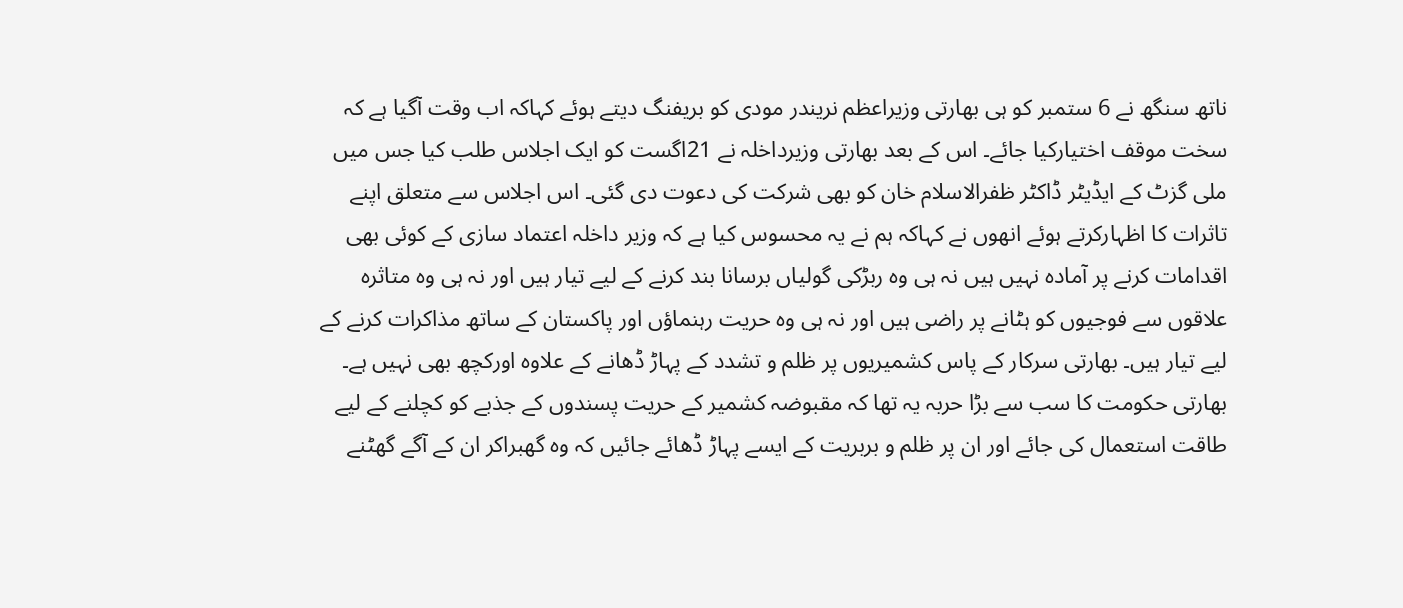ناتھ سنگھ نے 6 ستمبر کو ہی بھارتی وزیراعظم نریندر مودی کو بریفنگ دیتے ہوئے کہاکہ اب وقت آگیا ہے کہ سخت موقف اختیارکیا جائے۔ اس کے بعد بھارتی وزیرداخلہ نے 21اگست کو ایک اجلاس طلب کیا جس میں ملی گزٹ کے ایڈیٹر ڈاکٹر ظفرالاسلام خان کو بھی شرکت کی دعوت دی گئی۔ اس اجلاس سے متعلق اپنے تاثرات کا اظہارکرتے ہوئے انھوں نے کہاکہ ہم نے یہ محسوس کیا ہے کہ وزیر داخلہ اعتماد سازی کے کوئی بھی اقدامات کرنے پر آمادہ نہیں ہیں نہ ہی وہ ربڑکی گولیاں برسانا بند کرنے کے لیے تیار ہیں اور نہ ہی وہ متاثرہ علاقوں سے فوجیوں کو ہٹانے پر راضی ہیں اور نہ ہی وہ حریت رہنماؤں اور پاکستان کے ساتھ مذاکرات کرنے کے لیے تیار ہیں۔ بھارتی سرکار کے پاس کشمیریوں پر ظلم و تشدد کے پہاڑ ڈھانے کے علاوہ اورکچھ بھی نہیں ہے۔
بھارتی حکومت کا سب سے بڑا حربہ یہ تھا کہ مقبوضہ کشمیر کے حریت پسندوں کے جذبے کو کچلنے کے لیے طاقت استعمال کی جائے اور ان پر ظلم و بربریت کے ایسے پہاڑ ڈھائے جائیں کہ وہ گھبراکر ان کے آگے گھٹنے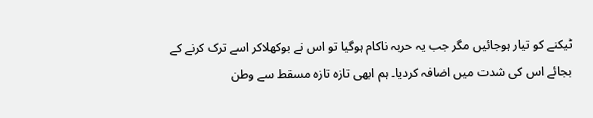ٹیکنے کو تیار ہوجائیں مگر جب یہ حربہ ناکام ہوگیا تو اس نے بوکھلاکر اسے ترک کرنے کے بجائے اس کی شدت میں اضافہ کردیا۔ ہم ابھی تازہ تازہ مسقط سے وطن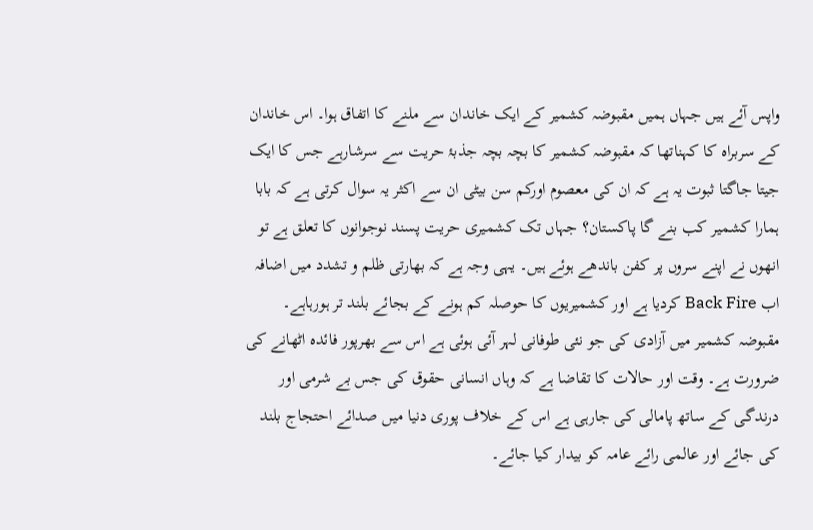واپس آئے ہیں جہاں ہمیں مقبوضہ کشمیر کے ایک خاندان سے ملنے کا اتفاق ہوا۔ اس خاندان کے سربراہ کا کہناتھا کہ مقبوضہ کشمیر کا بچہ بچہ جذبۂ حریت سے سرشارہے جس کا ایک جیتا جاگتا ثبوت یہ ہے کہ ان کی معصوم اورکم سن بیٹی ان سے اکثر یہ سوال کرتی ہے کہ بابا ہمارا کشمیر کب بنے گا پاکستان؟ جہاں تک کشمیری حریت پسند نوجوانوں کا تعلق ہے تو انھوں نے اپنے سروں پر کفن باندھے ہوئے ہیں۔ یہی وجہ ہے کہ بھارتی ظلم و تشدد میں اضافہ اب Back Fire کردیا ہے اور کشمیریوں کا حوصلہ کم ہونے کے بجائے بلند تر ہورہاہے۔
مقبوضہ کشمیر میں آزادی کی جو نئی طوفانی لہر آئی ہوئی ہے اس سے بھرپور فائدہ اٹھانے کی ضرورت ہے۔ وقت اور حالات کا تقاضا ہے کہ وہاں انسانی حقوق کی جس بے شرمی اور درندگی کے ساتھ پامالی کی جارہی ہے اس کے خلاف پوری دنیا میں صدائے احتجاج بلند کی جائے اور عالمی رائے عامہ کو بیدار کیا جائے۔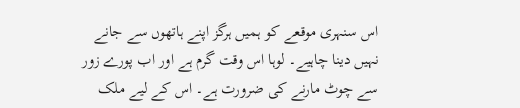اس سنہری موقعے کو ہمیں ہرگز اپنے ہاتھوں سے جانے نہیں دینا چاہیے۔ لوہا اس وقت گرم ہے اور اب پورے زور سے چوٹ مارنے کی ضرورت ہے۔ اس کے لیے ملک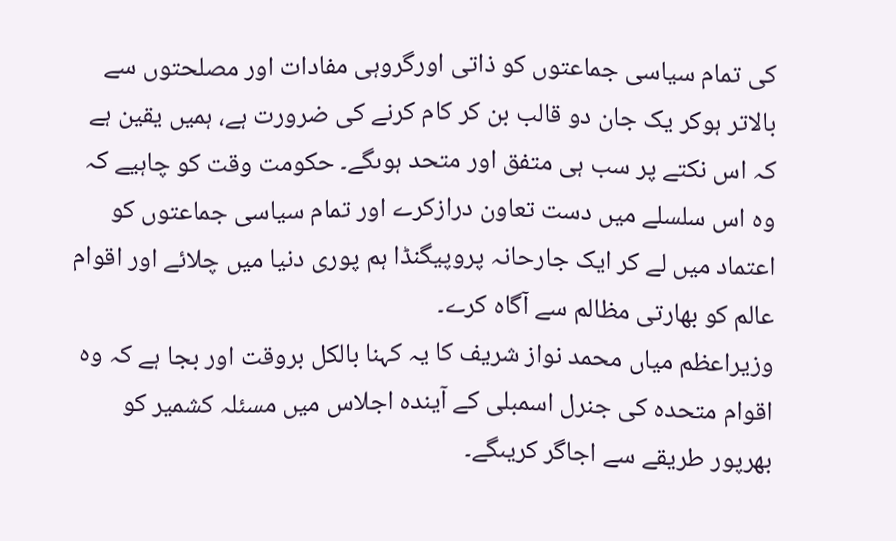کی تمام سیاسی جماعتوں کو ذاتی اورگروہی مفادات اور مصلحتوں سے بالاتر ہوکر یک جان دو قالب بن کر کام کرنے کی ضرورت ہے، ہمیں یقین ہے کہ اس نکتے پر سب ہی متفق اور متحد ہوںگے۔ حکومت وقت کو چاہیے کہ وہ اس سلسلے میں دست تعاون درازکرے اور تمام سیاسی جماعتوں کو اعتماد میں لے کر ایک جارحانہ پروپیگنڈا ہم پوری دنیا میں چلائے اور اقوام عالم کو بھارتی مظالم سے آگاہ کرے۔
وزیراعظم میاں محمد نواز شریف کا یہ کہنا بالکل بروقت اور بجا ہے کہ وہ اقوام متحدہ کی جنرل اسمبلی کے آیندہ اجلاس میں مسئلہ کشمیر کو بھرپور طریقے سے اجاگر کریںگے۔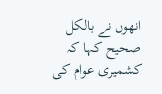انھوں نے بالکل صحیح کہا کہ کشمیری عوام کی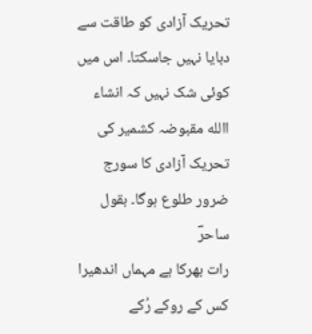تحریک آزادی کو طاقت سے دبایا نہیں جاسکتا۔ اس میں کوئی شک نہیں کہ انشاء االله مقبوضہ کشمیر کی تحریک آزادی کا سورج ضرور طلوع ہوگا۔ بقول ساحرؔ
رات بھرکا ہے مہماں اندھیرا
کس کے روکے رُکے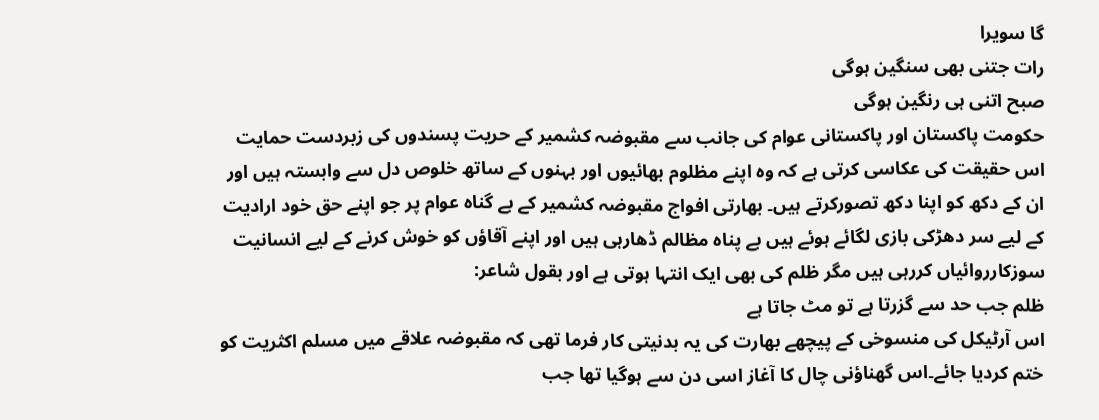گا سویرا
رات جتنی بھی سنگین ہوگی
صبح اتنی ہی رنگین ہوگی
حکومت پاکستان اور پاکستانی عوام کی جانب سے مقبوضہ کشمیر کے حریت پسندوں کی زبردست حمایت اس حقیقت کی عکاسی کرتی ہے کہ وہ اپنے مظلوم بھائیوں اور بہنوں کے ساتھ خلوص دل سے وابستہ ہیں اور ان کے دکھ کو اپنا دکھ تصورکرتے ہیں۔ بھارتی افواج مقبوضہ کشمیر کے بے گناہ عوام پر جو اپنے حق خود ارادیت کے لیے سر دھڑکی بازی لگائے ہوئے ہیں بے پناہ مظالم ڈھارہی ہیں اور اپنے آقاؤں کو خوش کرنے کے لیے انسانیت سوزکارروائیاں کررہی ہیں مگر ظلم کی بھی ایک انتہا ہوتی ہے اور بقول شاعر:
ظلم جب حد سے گزرتا ہے تو مٹ جاتا ہے
اس آرٹیکل کی منسوخی کے پیچھے بھارت کی یہ بدنیتی کار فرما تھی کہ مقبوضہ علاقے میں مسلم اکثریت کو ختم کردیا جائے۔اس گھناؤنی چال کا آغاز اسی دن سے ہوگیا تھا جب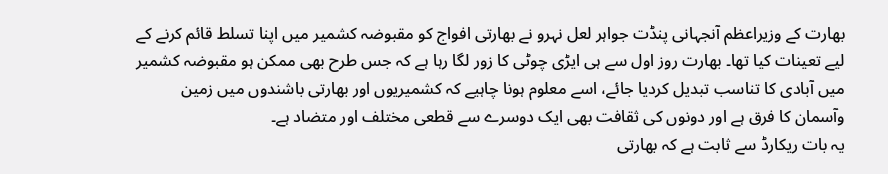بھارت کے وزیراعظم آنجہانی پنڈت جواہر لعل نہرو نے بھارتی افواج کو مقبوضہ کشمیر میں اپنا تسلط قائم کرنے کے لیے تعینات کیا تھا۔ بھارت روز اول سے ہی ایڑی چوٹی کا زور لگا رہا ہے کہ جس طرح بھی ممکن ہو مقبوضہ کشمیر میں آبادی کا تناسب تبدیل کردیا جائے، اسے معلوم ہونا چاہیے کہ کشمیریوں اور بھارتی باشندوں میں زمین وآسمان کا فرق ہے اور دونوں کی ثقافت بھی ایک دوسرے سے قطعی مختلف اور متضاد ہے۔
یہ بات ریکارڈ سے ثابت ہے کہ بھارتی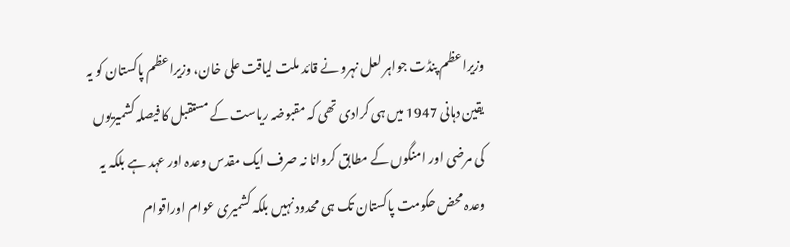وزیراعظم پنڈت جواہر لعل نہرو نے قائد ملت لیاقت علی خان، وزیراعظم پاکستان کو یہ یقین دہانی 1947 میں ہی کرادی تھی کہ مقبوضہ ریاست کے مستقبل کا فیصلہ کشمیریوں کی مرضی اور امنگوں کے مطابق کروانا نہ صرف ایک مقدس وعدہ اور عہد ہے بلکہ یہ وعدہ محض حکومت پاکستان تک ہی محدود نہیں بلکہ کشمیری عوام اوراقوام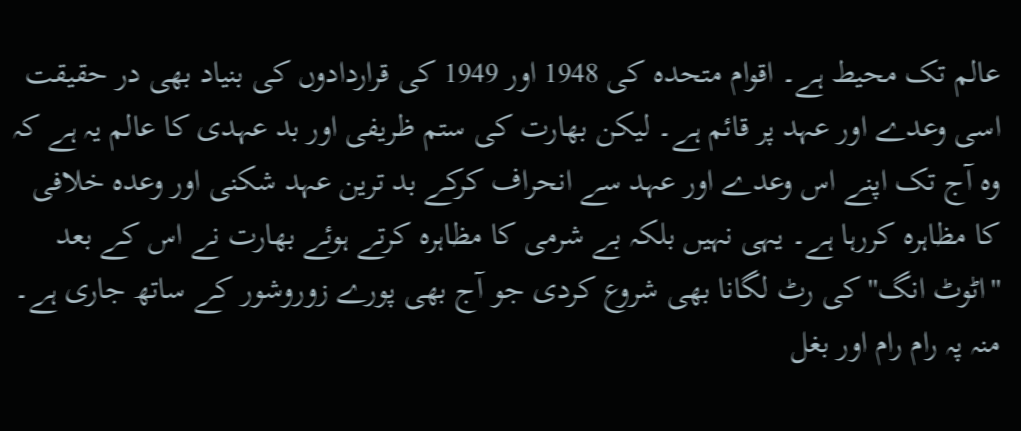عالم تک محیط ہے۔ اقوام متحدہ کی 1948 اور 1949 کی قراردادوں کی بنیاد بھی در حقیقت اسی وعدے اور عہد پر قائم ہے۔ لیکن بھارت کی ستم ظریفی اور بد عہدی کا عالم یہ ہے کہ وہ آج تک اپنے اس وعدے اور عہد سے انحراف کرکے بد ترین عہد شکنی اور وعدہ خلافی کا مظاہرہ کررہا ہے۔ یہی نہیں بلکہ بے شرمی کا مظاہرہ کرتے ہوئے بھارت نے اس کے بعد ''اٹوٹ انگ'' کی رٹ لگانا بھی شروع کردی جو آج بھی پورے زوروشور کے ساتھ جاری ہے۔
منہ پہ رام رام اور بغل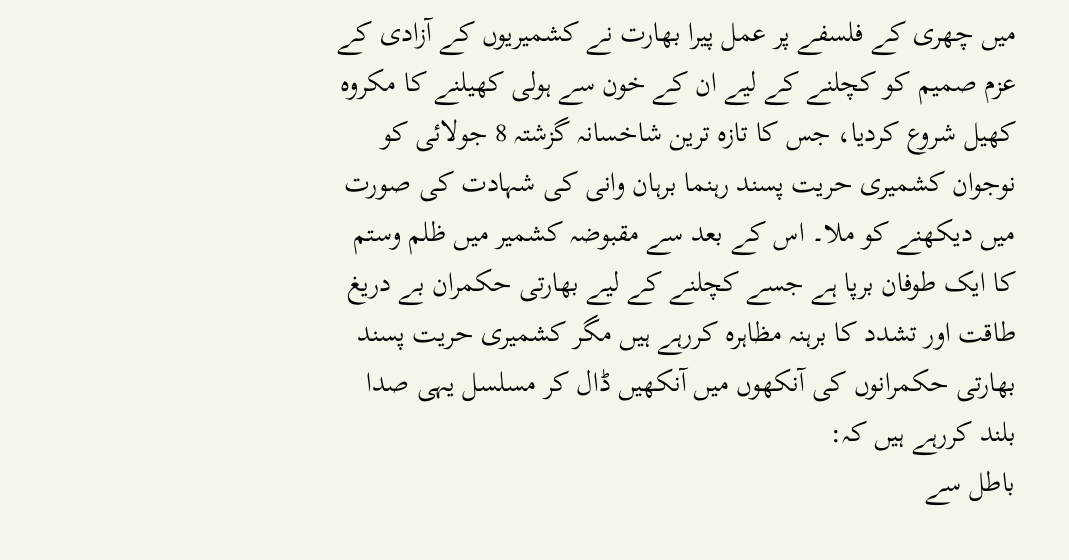میں چھری کے فلسفے پر عمل پیرا بھارت نے کشمیریوں کے آزادی کے عزم صمیم کو کچلنے کے لیے ان کے خون سے ہولی کھیلنے کا مکروہ کھیل شروع کردیا، جس کا تازہ ترین شاخسانہ گزشتہ 8 جولائی کو نوجوان کشمیری حریت پسند رہنما برہان وانی کی شہادت کی صورت میں دیکھنے کو ملا۔ اس کے بعد سے مقبوضہ کشمیر میں ظلم وستم کا ایک طوفان برپا ہے جسے کچلنے کے لیے بھارتی حکمران بے دریغ طاقت اور تشدد کا برہنہ مظاہرہ کررہے ہیں مگر کشمیری حریت پسند بھارتی حکمرانوں کی آنکھوں میں آنکھیں ڈال کر مسلسل یہی صدا بلند کررہے ہیں کہ:
باطل سے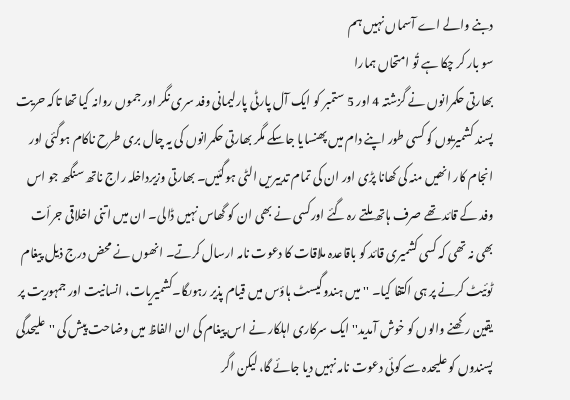دبنے والے اے آسماں نہیں ہم
سو بار کر چکا ہے تُو امتحاں ہمارا
بھارتی حکمرانوں نے گزشتہ 4 اور 5 ستمبر کو ایک آل پارٹی پارلیمانی وفد سری نگر اور جموں روانہ کیا تھا تاکہ حریت پسند کشمیریوں کو کسی طور اپنے دام میں پھنسایا جاسکے مگر بھارتی حکمرانوں کی یہ چال بری طرح ناکام ہوگئی اور انجام کار انھیں منہ کی کھانا پڑی اور ان کی تمام تدبیریں الٹی ہوگئیں۔ بھارتی وزیرداخلہ راج ناتھ سنگھ جو اس وفد کے قائد تھے صرف ہاتھ ملتے رہ گئے اورکسی نے بھی ان کو گھاس نہیں ڈالی۔ ان میں اتنی اخلاقی جرأت بھی نہ تھی کہ کسی کشمیری قائد کو باقاعدہ ملاقات کا دعوت نامہ ارسال کرتے۔ انھوں نے محض درج ذیل پیغام ٹوئیٹ کرنے پر ہی اکتفا کیا۔ ''میں ہندوگیسٹ ہاؤس میں قیام پذیر رہوںگا۔کشمیریات، انسانیت اور جمہوریت پر یقین رکھنے والوں کو خوش آمدید'' ایک سرکاری اہلکار نے اس پیغام کی ان الفاظ میں وضاحت پیش کی ''علیحدگی پسندوں کو علیحدہ سے کوئی دعوت نامہ نہیں دیا جائے گا، لیکن اگر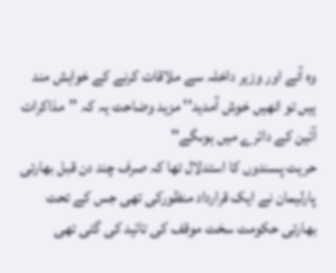وہ آنے اور وزیر داخلہ سے ملاقات کرنے کے خواہش مند ہیں تو انھیں خوش آمدید'' مزید وضاحت یہ کہ ''مذاکرات آئین کے دائرے میں ہوںگے''
حریت پسندوں کا استدلال تھا کہ صرف چند دن قبل بھارتی پارلیمان نے ایک قرارداد منظورکی تھی جس کے تحت بھارتی حکومت سخت موقف کی تائید کی گئی تھی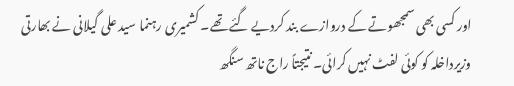اور کسی بھی سمجھوتے کے دروازے بند کردیے گئے تھے۔ کشمیری رہنما سید علی گیلانی نے بھارتی وزیرداخلہ کو کوئی لفٹ نہیں کرائی۔ نتیجتاً راج ناتھ سنگھ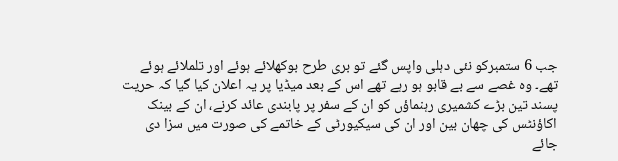جب 6 ستمبرکو نئی دہلی واپس گئے تو بری طرح بوکھلائے ہوئے اور تلملائے ہوئے تھے۔ وہ غصے سے بے قابو ہو رہے تھے اس کے بعد میڈیا پر یہ اعلان کیا گیا کہ حریت پسند تین بڑے کشمیری رہنماؤں کو ان کے سفر پر پابندی عائد کرنے، ان کے بینک اکاؤنٹس کی چھان بین اور ان کی سیکیورٹی کے خاتمے کی صورت میں سزا دی جائے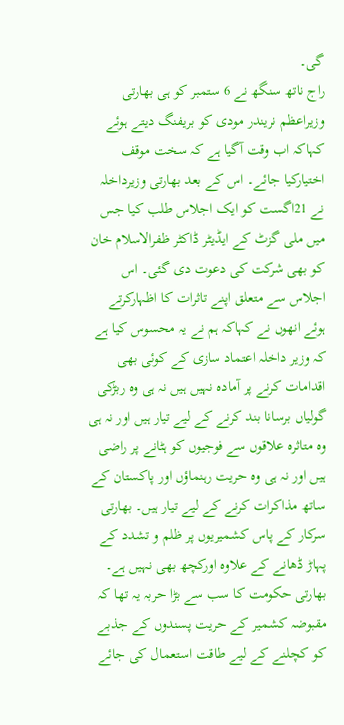گی۔
راج ناتھ سنگھ نے 6 ستمبر کو ہی بھارتی وزیراعظم نریندر مودی کو بریفنگ دیتے ہوئے کہاکہ اب وقت آگیا ہے کہ سخت موقف اختیارکیا جائے۔ اس کے بعد بھارتی وزیرداخلہ نے 21اگست کو ایک اجلاس طلب کیا جس میں ملی گزٹ کے ایڈیٹر ڈاکٹر ظفرالاسلام خان کو بھی شرکت کی دعوت دی گئی۔ اس اجلاس سے متعلق اپنے تاثرات کا اظہارکرتے ہوئے انھوں نے کہاکہ ہم نے یہ محسوس کیا ہے کہ وزیر داخلہ اعتماد سازی کے کوئی بھی اقدامات کرنے پر آمادہ نہیں ہیں نہ ہی وہ ربڑکی گولیاں برسانا بند کرنے کے لیے تیار ہیں اور نہ ہی وہ متاثرہ علاقوں سے فوجیوں کو ہٹانے پر راضی ہیں اور نہ ہی وہ حریت رہنماؤں اور پاکستان کے ساتھ مذاکرات کرنے کے لیے تیار ہیں۔ بھارتی سرکار کے پاس کشمیریوں پر ظلم و تشدد کے پہاڑ ڈھانے کے علاوہ اورکچھ بھی نہیں ہے۔
بھارتی حکومت کا سب سے بڑا حربہ یہ تھا کہ مقبوضہ کشمیر کے حریت پسندوں کے جذبے کو کچلنے کے لیے طاقت استعمال کی جائے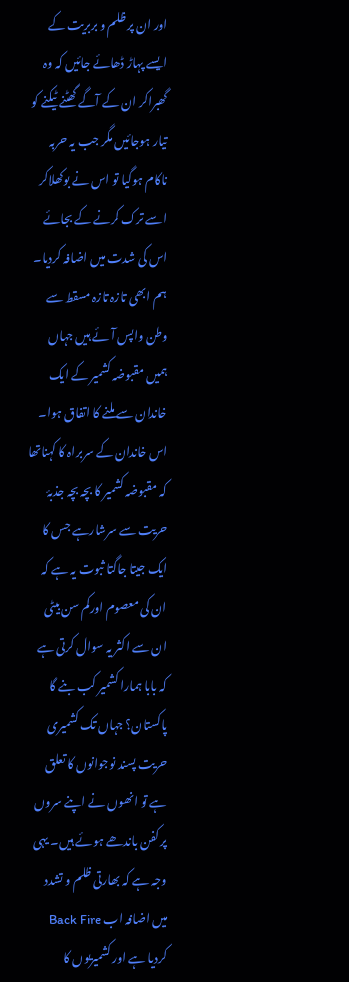اور ان پر ظلم و بربریت کے ایسے پہاڑ ڈھائے جائیں کہ وہ گھبراکر ان کے آگے گھٹنے ٹیکنے کو تیار ہوجائیں مگر جب یہ حربہ ناکام ہوگیا تو اس نے بوکھلاکر اسے ترک کرنے کے بجائے اس کی شدت میں اضافہ کردیا۔ ہم ابھی تازہ تازہ مسقط سے وطن واپس آئے ہیں جہاں ہمیں مقبوضہ کشمیر کے ایک خاندان سے ملنے کا اتفاق ہوا۔ اس خاندان کے سربراہ کا کہناتھا کہ مقبوضہ کشمیر کا بچہ بچہ جذبۂ حریت سے سرشارہے جس کا ایک جیتا جاگتا ثبوت یہ ہے کہ ان کی معصوم اورکم سن بیٹی ان سے اکثر یہ سوال کرتی ہے کہ بابا ہمارا کشمیر کب بنے گا پاکستان؟ جہاں تک کشمیری حریت پسند نوجوانوں کا تعلق ہے تو انھوں نے اپنے سروں پر کفن باندھے ہوئے ہیں۔ یہی وجہ ہے کہ بھارتی ظلم و تشدد میں اضافہ اب Back Fire کردیا ہے اور کشمیریوں کا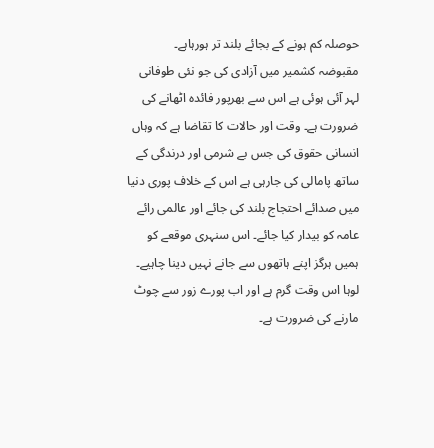حوصلہ کم ہونے کے بجائے بلند تر ہورہاہے۔
مقبوضہ کشمیر میں آزادی کی جو نئی طوفانی لہر آئی ہوئی ہے اس سے بھرپور فائدہ اٹھانے کی ضرورت ہے۔ وقت اور حالات کا تقاضا ہے کہ وہاں انسانی حقوق کی جس بے شرمی اور درندگی کے ساتھ پامالی کی جارہی ہے اس کے خلاف پوری دنیا میں صدائے احتجاج بلند کی جائے اور عالمی رائے عامہ کو بیدار کیا جائے۔ اس سنہری موقعے کو ہمیں ہرگز اپنے ہاتھوں سے جانے نہیں دینا چاہیے۔ لوہا اس وقت گرم ہے اور اب پورے زور سے چوٹ مارنے کی ضرورت ہے۔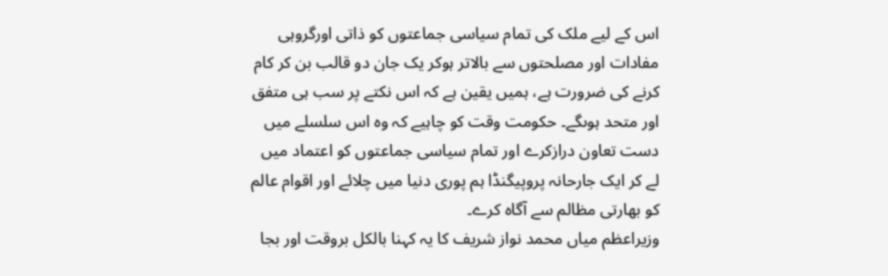اس کے لیے ملک کی تمام سیاسی جماعتوں کو ذاتی اورگروہی مفادات اور مصلحتوں سے بالاتر ہوکر یک جان دو قالب بن کر کام کرنے کی ضرورت ہے، ہمیں یقین ہے کہ اس نکتے پر سب ہی متفق اور متحد ہوںگے۔ حکومت وقت کو چاہیے کہ وہ اس سلسلے میں دست تعاون درازکرے اور تمام سیاسی جماعتوں کو اعتماد میں لے کر ایک جارحانہ پروپیگنڈا ہم پوری دنیا میں چلائے اور اقوام عالم کو بھارتی مظالم سے آگاہ کرے۔
وزیراعظم میاں محمد نواز شریف کا یہ کہنا بالکل بروقت اور بجا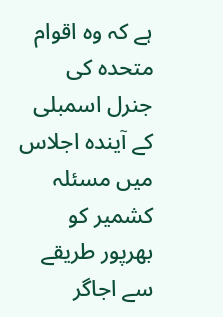ہے کہ وہ اقوام متحدہ کی جنرل اسمبلی کے آیندہ اجلاس میں مسئلہ کشمیر کو بھرپور طریقے سے اجاگر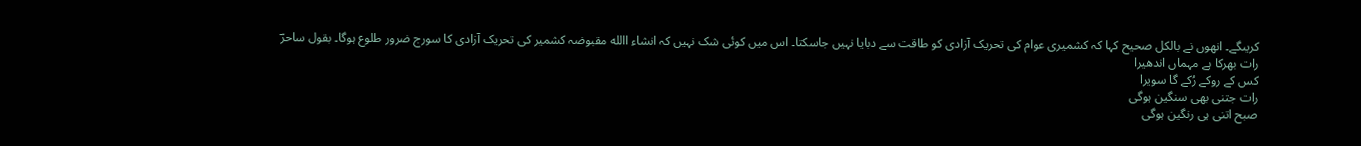کریںگے۔ انھوں نے بالکل صحیح کہا کہ کشمیری عوام کی تحریک آزادی کو طاقت سے دبایا نہیں جاسکتا۔ اس میں کوئی شک نہیں کہ انشاء االله مقبوضہ کشمیر کی تحریک آزادی کا سورج ضرور طلوع ہوگا۔ بقول ساحرؔ
رات بھرکا ہے مہماں اندھیرا
کس کے روکے رُکے گا سویرا
رات جتنی بھی سنگین ہوگی
صبح اتنی ہی رنگین ہوگی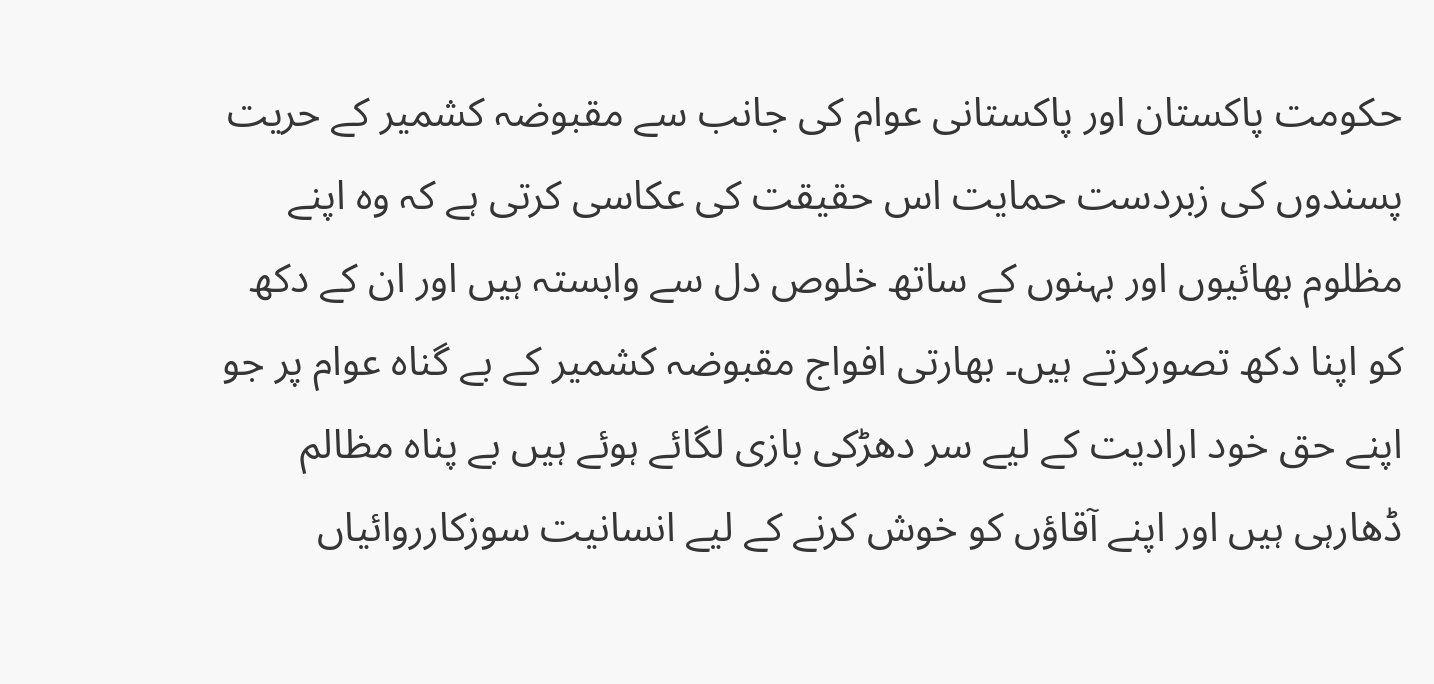حکومت پاکستان اور پاکستانی عوام کی جانب سے مقبوضہ کشمیر کے حریت پسندوں کی زبردست حمایت اس حقیقت کی عکاسی کرتی ہے کہ وہ اپنے مظلوم بھائیوں اور بہنوں کے ساتھ خلوص دل سے وابستہ ہیں اور ان کے دکھ کو اپنا دکھ تصورکرتے ہیں۔ بھارتی افواج مقبوضہ کشمیر کے بے گناہ عوام پر جو اپنے حق خود ارادیت کے لیے سر دھڑکی بازی لگائے ہوئے ہیں بے پناہ مظالم ڈھارہی ہیں اور اپنے آقاؤں کو خوش کرنے کے لیے انسانیت سوزکارروائیاں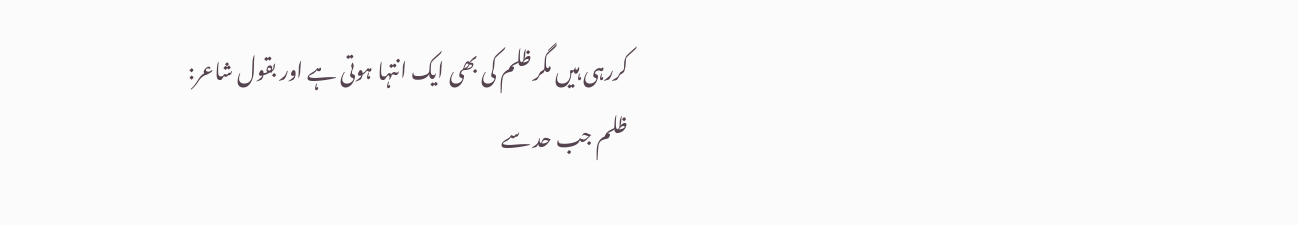کررہی ہیں مگر ظلم کی بھی ایک انتہا ہوتی ہے اور بقول شاعر:
ظلم جب حد سے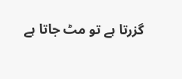گزرتا ہے تو مٹ جاتا ہے